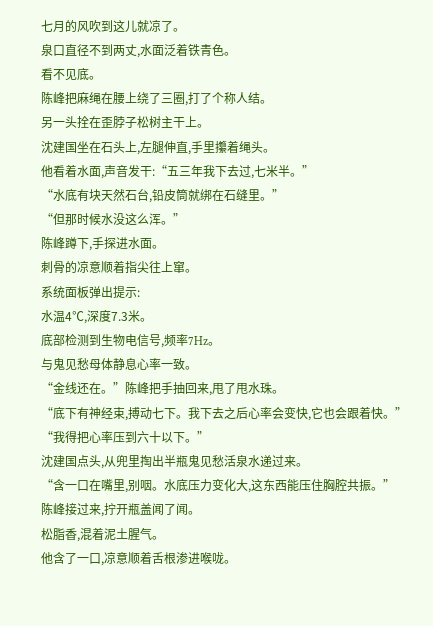七月的风吹到这儿就凉了。
泉口直径不到两丈,水面泛着铁青色。
看不见底。
陈峰把麻绳在腰上绕了三圈,打了个称人结。
另一头拴在歪脖子松树主干上。
沈建国坐在石头上,左腿伸直,手里攥着绳头。
他看着水面,声音发干:“五三年我下去过,七米半。”
“水底有块天然石台,铅皮筒就绑在石缝里。”
“但那时候水没这么浑。”
陈峰蹲下,手探进水面。
刺骨的凉意顺着指尖往上窜。
系统面板弹出提示:
水温4℃,深度7.3米。
底部检测到生物电信号,频率7Hz。
与鬼见愁母体静息心率一致。
“金线还在。”陈峰把手抽回来,甩了甩水珠。
“底下有神经束,搏动七下。我下去之后心率会变快,它也会跟着快。”
“我得把心率压到六十以下。”
沈建国点头,从兜里掏出半瓶鬼见愁活泉水递过来。
“含一口在嘴里,别咽。水底压力变化大,这东西能压住胸腔共振。”
陈峰接过来,拧开瓶盖闻了闻。
松脂香,混着泥土腥气。
他含了一口,凉意顺着舌根渗进喉咙。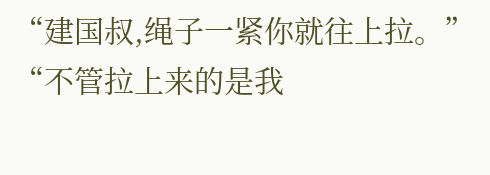“建国叔,绳子一紧你就往上拉。”
“不管拉上来的是我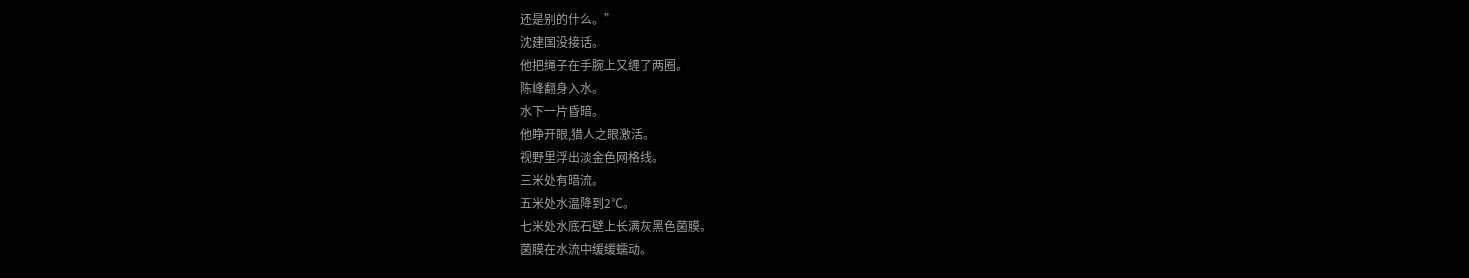还是别的什么。”
沈建国没接话。
他把绳子在手腕上又缠了两圈。
陈峰翻身入水。
水下一片昏暗。
他睁开眼,猎人之眼激活。
视野里浮出淡金色网格线。
三米处有暗流。
五米处水温降到2℃。
七米处水底石壁上长满灰黑色菌膜。
菌膜在水流中缓缓蠕动。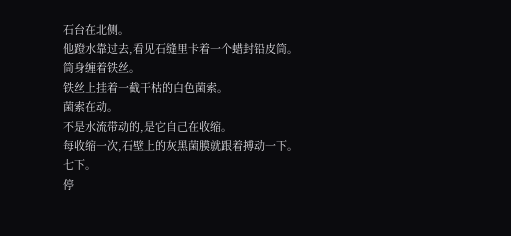石台在北侧。
他蹬水靠过去,看见石缝里卡着一个蜡封铅皮筒。
筒身缠着铁丝。
铁丝上挂着一截干枯的白色菌索。
菌索在动。
不是水流带动的,是它自己在收缩。
每收缩一次,石壁上的灰黑菌膜就跟着搏动一下。
七下。
停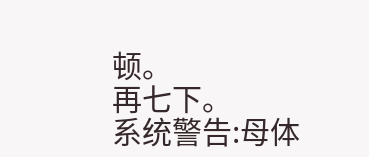顿。
再七下。
系统警告:母体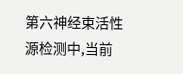第六神经束活性源检测中,当前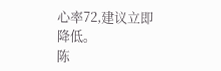心率72,建议立即降低。
陈